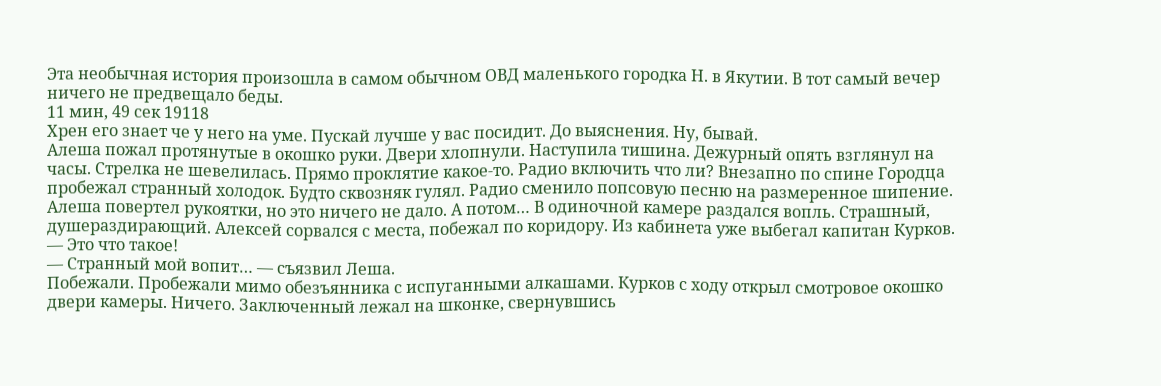Эта необычная история произошла в самом обычном ОВД маленького городка Н. в Якутии. В тот самый вечер ничего не предвещало беды.
11 мин, 49 сек 19118
Хрен его знает че у него на уме. Пускай лучше у вас посидит. До выяснения. Ну, бывай.
Алеша пожал протянутые в окошко руки. Двери хлопнули. Наступила тишина. Дежурный опять взглянул на часы. Стрелка не шевелилась. Прямо проклятие какое-то. Радио включить что ли? Внезапно по спине Городца пробежал странный холодок. Будто сквозняк гулял. Радио сменило попсовую песню на размеренное шипение. Алеша повертел рукоятки, но это ничего не дало. А потом… В одиночной камере раздался вопль. Страшный, душераздирающий. Алексей сорвался с места, побежал по коридору. Из кабинета уже выбегал капитан Курков.
— Это что такое!
— Странный мой вопит… — съязвил Леша.
Побежали. Пробежали мимо обезъянника с испуганными алкашами. Курков с ходу открыл смотровое окошко двери камеры. Ничего. Заключенный лежал на шконке, свернувшись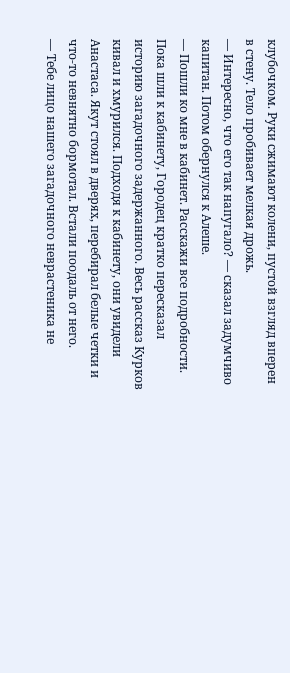клубочком. Руки сжимают колени, пустой взгляд вперен в стену. Тело пробивает мелкая дрожь.
— Интересно, что его так напугало? — сказал задумчиво капитан. Потом обернулся к Алеше.
— Пошли ко мне в кабинет. Расскажи все подробности.
Пока шли к кабинету, Городец кратко пересказал историю загадочного задержанного. Весь рассказ Курков кивал и хмурился. Подходя к кабинету, они увидели Анастаса. Якут стоял в дверях, перебирал белые четки и что-то невнятно бормотал. Встали поодаль от него.
— Тебе лицо нашего загадочного неврастеника не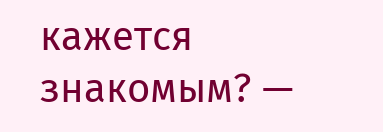кажется знакомым? —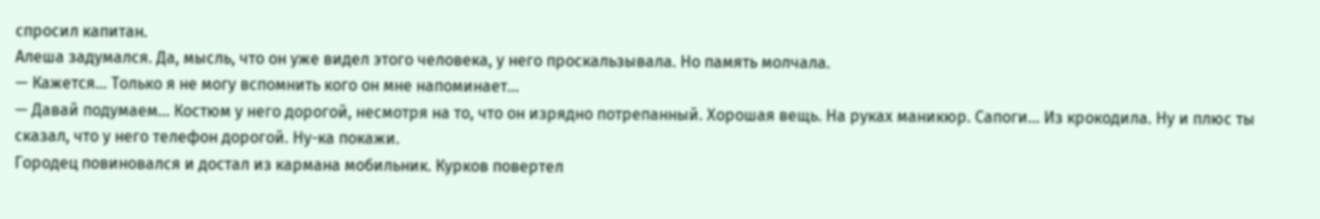спросил капитан.
Алеша задумался. Да, мысль, что он уже видел этого человека, у него проскальзывала. Но память молчала.
— Кажется… Только я не могу вспомнить кого он мне напоминает…
— Давай подумаем… Костюм у него дорогой, несмотря на то, что он изрядно потрепанный. Хорошая вещь. На руках маникюр. Сапоги… Из крокодила. Ну и плюс ты сказал, что у него телефон дорогой. Ну-ка покажи.
Городец повиновался и достал из кармана мобильник. Курков повертел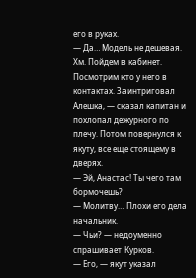его в руках.
— Да… Модель не дешевая. Хм. Пойдем в кабинет. Посмотрим кто у него в контактах. Заинтриговал Алешка, — сказал капитан и похлопал дежурного по плечу. Потом повернулся к якуту, все еще стоящему в дверях.
— Эй, Анастас! Ты чего там бормочешь?
— Молитву… Плохи его дела начальник.
— Чьи? — недоуменно спрашивает Курков.
— Его, — якут указал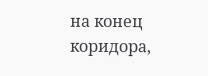на конец коридора,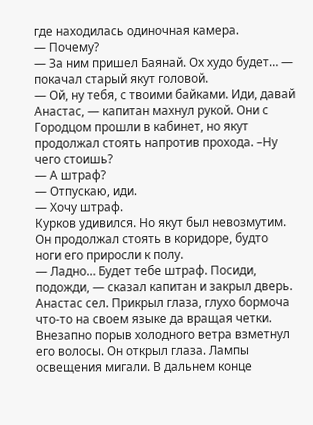где находилась одиночная камера.
— Почему?
— За ним пришел Баянай. Ох худо будет… — покачал старый якут головой.
— Ой, ну тебя, с твоими байками. Иди, давай Анастас, — капитан махнул рукой. Они с Городцом прошли в кабинет, но якут продолжал стоять напротив прохода. –Ну чего стоишь?
— А штраф?
— Отпускаю, иди.
— Хочу штраф.
Курков удивился. Но якут был невозмутим. Он продолжал стоять в коридоре, будто ноги его приросли к полу.
— Ладно… Будет тебе штраф. Посиди, подожди, — сказал капитан и закрыл дверь.
Анастас сел. Прикрыл глаза, глухо бормоча что-то на своем языке да вращая четки. Внезапно порыв холодного ветра взметнул его волосы. Он открыл глаза. Лампы освещения мигали. В дальнем конце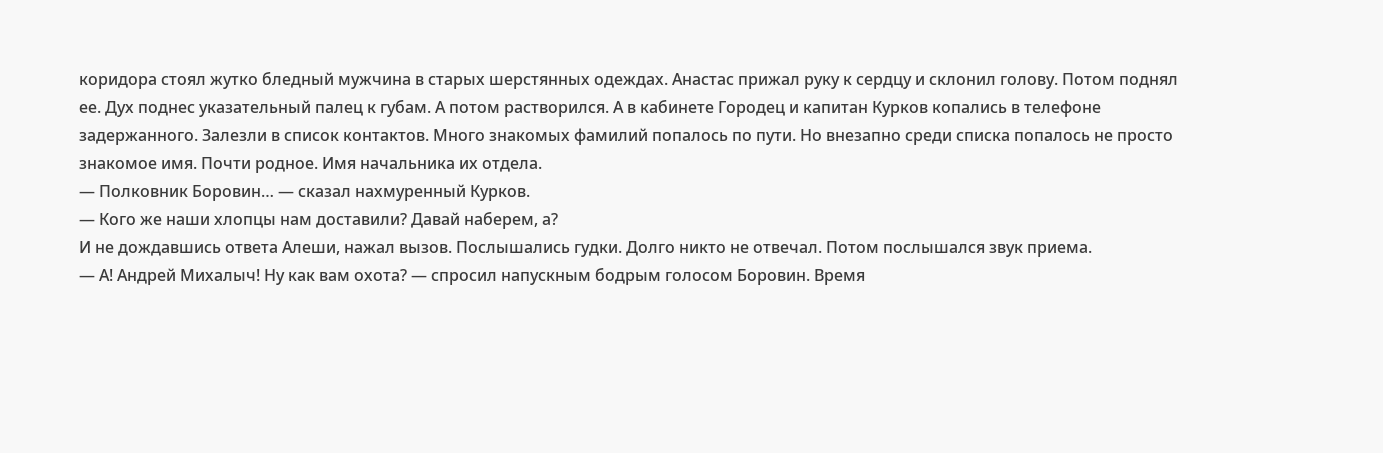коридора стоял жутко бледный мужчина в старых шерстянных одеждах. Анастас прижал руку к сердцу и склонил голову. Потом поднял ее. Дух поднес указательный палец к губам. А потом растворился. А в кабинете Городец и капитан Курков копались в телефоне задержанного. Залезли в список контактов. Много знакомых фамилий попалось по пути. Но внезапно среди списка попалось не просто знакомое имя. Почти родное. Имя начальника их отдела.
— Полковник Боровин… — сказал нахмуренный Курков.
— Кого же наши хлопцы нам доставили? Давай наберем, а?
И не дождавшись ответа Алеши, нажал вызов. Послышались гудки. Долго никто не отвечал. Потом послышался звук приема.
— А! Андрей Михалыч! Ну как вам охота? — спросил напускным бодрым голосом Боровин. Время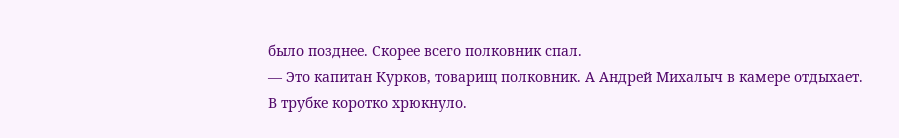было позднее. Скорее всего полковник спал.
— Это капитан Курков, товарищ полковник. А Андрей Михалыч в камере отдыхает.
В трубке коротко хрюкнуло.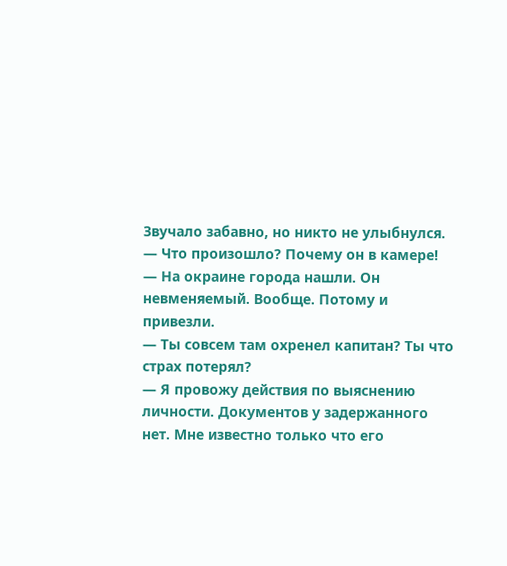Звучало забавно, но никто не улыбнулся.
— Что произошло? Почему он в камере!
— На окраине города нашли. Он невменяемый. Вообще. Потому и привезли.
— Ты совсем там охренел капитан? Ты что страх потерял?
— Я провожу действия по выяснению личности. Документов у задержанного нет. Мне известно только что его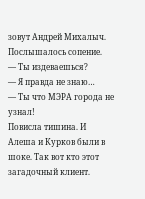зовут Андрей Михалыч.
Послышалось сопение.
— Ты издеваешься?
— Я правда не знаю…
— Ты что МЭРА города не узнал!
Повисла тишина. И Алеша и Курков были в шоке. Так вот кто этот загадочный клиент.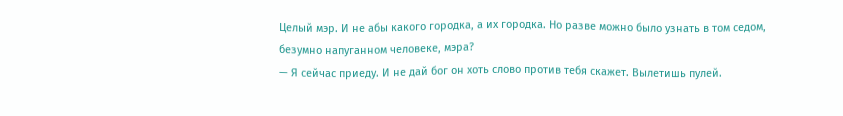Целый мэр. И не абы какого городка, а их городка. Но разве можно было узнать в том седом, безумно напуганном человеке, мэра?
— Я сейчас приеду. И не дай бог он хоть слово против тебя скажет. Вылетишь пулей.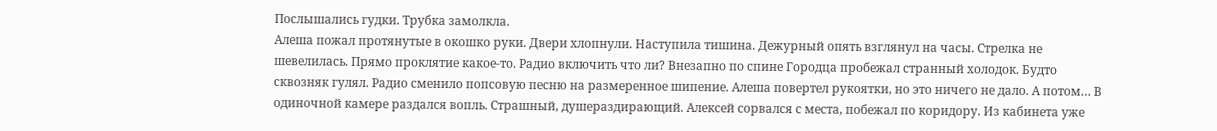Послышались гудки. Трубка замолкла.
Алеша пожал протянутые в окошко руки. Двери хлопнули. Наступила тишина. Дежурный опять взглянул на часы. Стрелка не шевелилась. Прямо проклятие какое-то. Радио включить что ли? Внезапно по спине Городца пробежал странный холодок. Будто сквозняк гулял. Радио сменило попсовую песню на размеренное шипение. Алеша повертел рукоятки, но это ничего не дало. А потом… В одиночной камере раздался вопль. Страшный, душераздирающий. Алексей сорвался с места, побежал по коридору. Из кабинета уже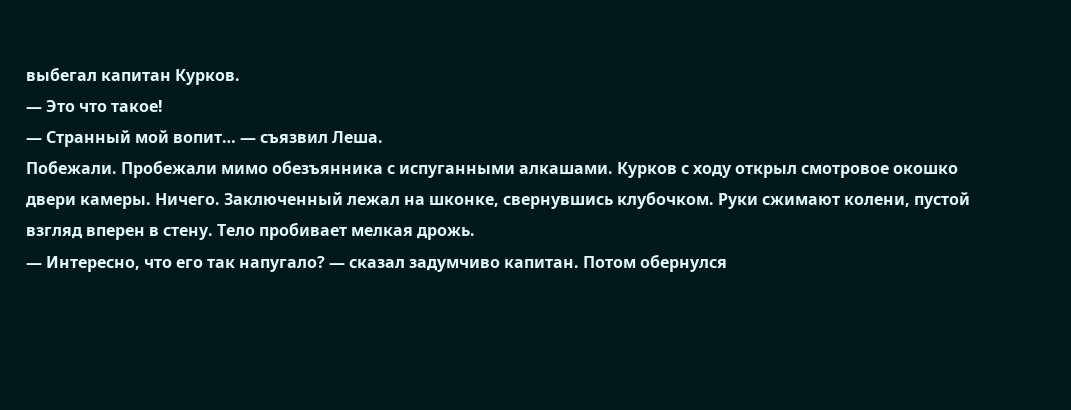выбегал капитан Курков.
— Это что такое!
— Странный мой вопит… — съязвил Леша.
Побежали. Пробежали мимо обезъянника с испуганными алкашами. Курков с ходу открыл смотровое окошко двери камеры. Ничего. Заключенный лежал на шконке, свернувшись клубочком. Руки сжимают колени, пустой взгляд вперен в стену. Тело пробивает мелкая дрожь.
— Интересно, что его так напугало? — сказал задумчиво капитан. Потом обернулся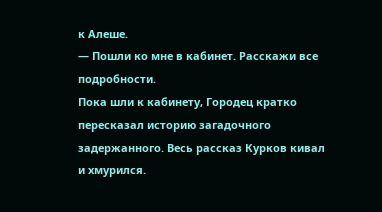к Алеше.
— Пошли ко мне в кабинет. Расскажи все подробности.
Пока шли к кабинету, Городец кратко пересказал историю загадочного задержанного. Весь рассказ Курков кивал и хмурился.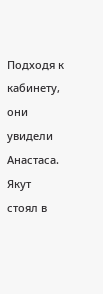Подходя к кабинету, они увидели Анастаса. Якут стоял в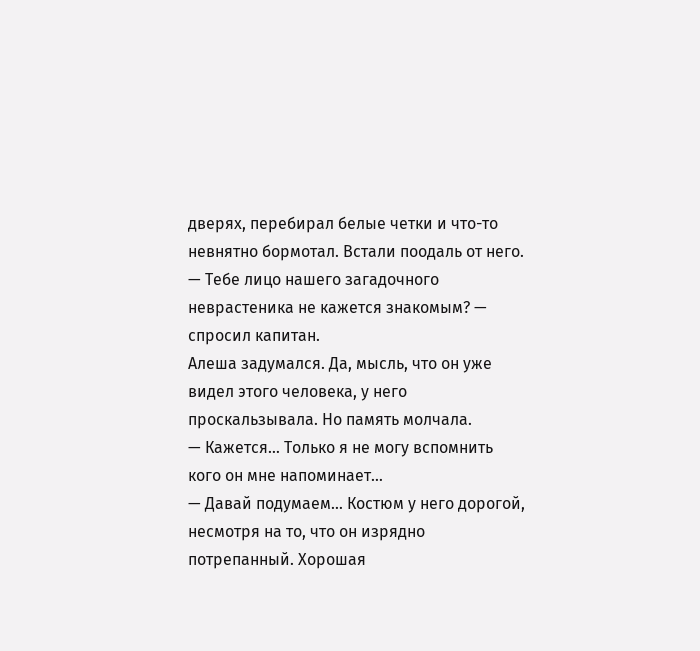дверях, перебирал белые четки и что-то невнятно бормотал. Встали поодаль от него.
— Тебе лицо нашего загадочного неврастеника не кажется знакомым? — спросил капитан.
Алеша задумался. Да, мысль, что он уже видел этого человека, у него проскальзывала. Но память молчала.
— Кажется… Только я не могу вспомнить кого он мне напоминает…
— Давай подумаем… Костюм у него дорогой, несмотря на то, что он изрядно потрепанный. Хорошая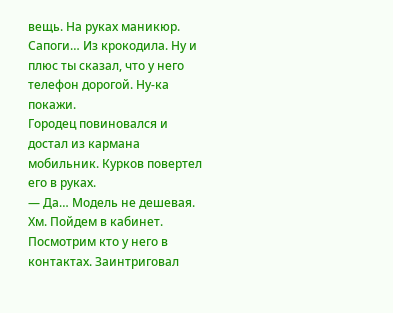вещь. На руках маникюр. Сапоги… Из крокодила. Ну и плюс ты сказал, что у него телефон дорогой. Ну-ка покажи.
Городец повиновался и достал из кармана мобильник. Курков повертел его в руках.
— Да… Модель не дешевая. Хм. Пойдем в кабинет. Посмотрим кто у него в контактах. Заинтриговал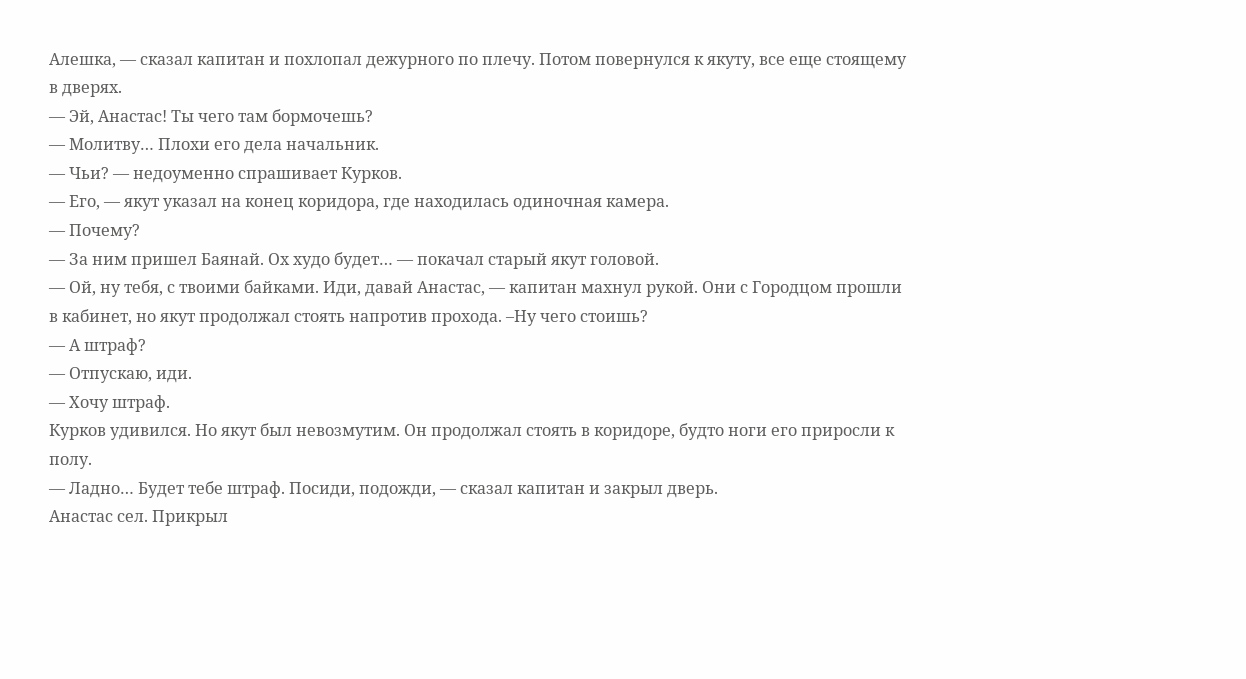Алешка, — сказал капитан и похлопал дежурного по плечу. Потом повернулся к якуту, все еще стоящему в дверях.
— Эй, Анастас! Ты чего там бормочешь?
— Молитву… Плохи его дела начальник.
— Чьи? — недоуменно спрашивает Курков.
— Его, — якут указал на конец коридора, где находилась одиночная камера.
— Почему?
— За ним пришел Баянай. Ох худо будет… — покачал старый якут головой.
— Ой, ну тебя, с твоими байками. Иди, давай Анастас, — капитан махнул рукой. Они с Городцом прошли в кабинет, но якут продолжал стоять напротив прохода. –Ну чего стоишь?
— А штраф?
— Отпускаю, иди.
— Хочу штраф.
Курков удивился. Но якут был невозмутим. Он продолжал стоять в коридоре, будто ноги его приросли к полу.
— Ладно… Будет тебе штраф. Посиди, подожди, — сказал капитан и закрыл дверь.
Анастас сел. Прикрыл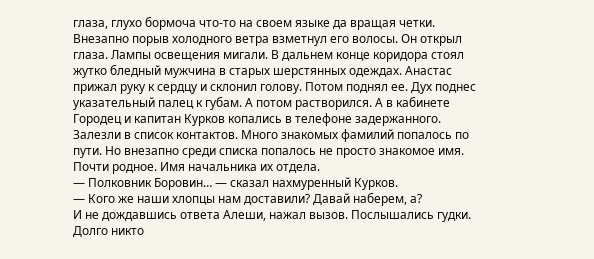глаза, глухо бормоча что-то на своем языке да вращая четки. Внезапно порыв холодного ветра взметнул его волосы. Он открыл глаза. Лампы освещения мигали. В дальнем конце коридора стоял жутко бледный мужчина в старых шерстянных одеждах. Анастас прижал руку к сердцу и склонил голову. Потом поднял ее. Дух поднес указательный палец к губам. А потом растворился. А в кабинете Городец и капитан Курков копались в телефоне задержанного. Залезли в список контактов. Много знакомых фамилий попалось по пути. Но внезапно среди списка попалось не просто знакомое имя. Почти родное. Имя начальника их отдела.
— Полковник Боровин… — сказал нахмуренный Курков.
— Кого же наши хлопцы нам доставили? Давай наберем, а?
И не дождавшись ответа Алеши, нажал вызов. Послышались гудки. Долго никто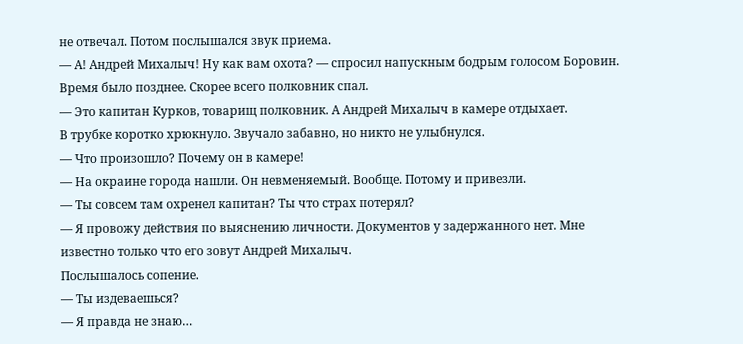не отвечал. Потом послышался звук приема.
— А! Андрей Михалыч! Ну как вам охота? — спросил напускным бодрым голосом Боровин. Время было позднее. Скорее всего полковник спал.
— Это капитан Курков, товарищ полковник. А Андрей Михалыч в камере отдыхает.
В трубке коротко хрюкнуло. Звучало забавно, но никто не улыбнулся.
— Что произошло? Почему он в камере!
— На окраине города нашли. Он невменяемый. Вообще. Потому и привезли.
— Ты совсем там охренел капитан? Ты что страх потерял?
— Я провожу действия по выяснению личности. Документов у задержанного нет. Мне известно только что его зовут Андрей Михалыч.
Послышалось сопение.
— Ты издеваешься?
— Я правда не знаю…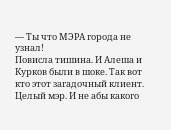— Ты что МЭРА города не узнал!
Повисла тишина. И Алеша и Курков были в шоке. Так вот кто этот загадочный клиент. Целый мэр. И не абы какого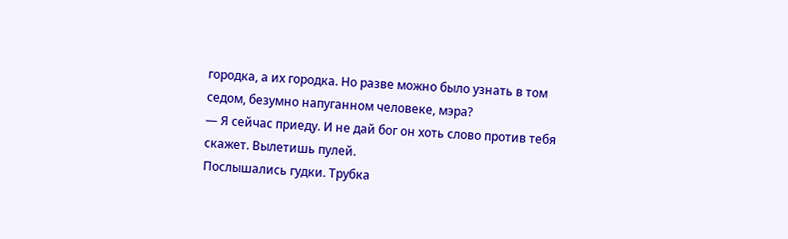городка, а их городка. Но разве можно было узнать в том седом, безумно напуганном человеке, мэра?
— Я сейчас приеду. И не дай бог он хоть слово против тебя скажет. Вылетишь пулей.
Послышались гудки. Трубка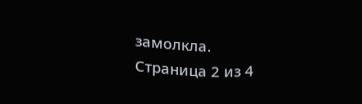замолкла.
Страница 2 из 4